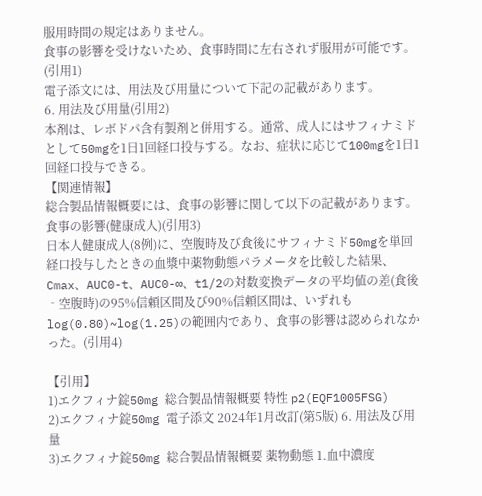服用時間の規定はありません。
食事の影響を受けないため、食事時間に左右されず服用が可能です。(引用1)
電子添文には、用法及び用量について下記の記載があります。
6. 用法及び用量(引用2)
本剤は、レボドパ含有製剤と併用する。通常、成人にはサフィナミドとして50mgを1日1回経口投与する。なお、症状に応じて100mgを1日1回経口投与できる。
【関連情報】
総合製品情報概要には、食事の影響に関して以下の記載があります。
食事の影響(健康成人)(引用3)
日本人健康成人(8例)に、空腹時及び食後にサフィナミド50mgを単回経口投与したときの血漿中薬物動態パラメータを比較した結果、Cmax、AUC0-t、AUC0-∞、t1/2の対数変換データの平均値の差(食後‐空腹時)の95%信頼区間及び90%信頼区間は、いずれもlog(0.80)~log(1.25)の範囲内であり、食事の影響は認められなかった。(引用4)

【引用】
1)エクフィナ錠50mg 総合製品情報概要 特性 p2(EQF1005FSG)
2)エクフィナ錠50mg 電子添文 2024年1月改訂(第5版) 6. 用法及び用量
3)エクフィナ錠50mg 総合製品情報概要 薬物動態 1.血中濃度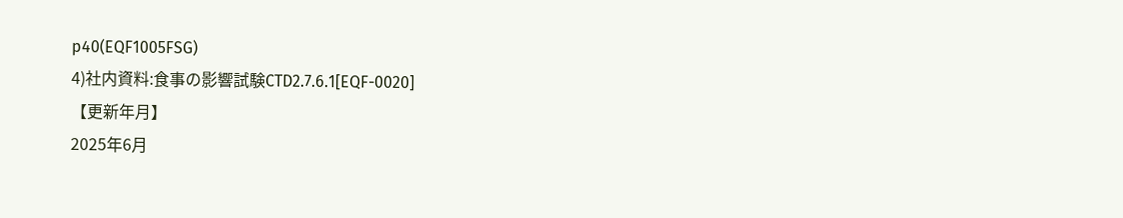p40(EQF1005FSG)
4)社内資料:食事の影響試験CTD2.7.6.1[EQF-0020]
【更新年月】
2025年6月